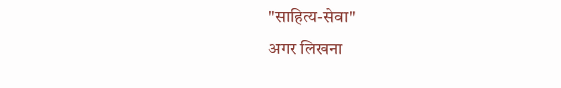"साहित्य-सेवा"
अगर लिखना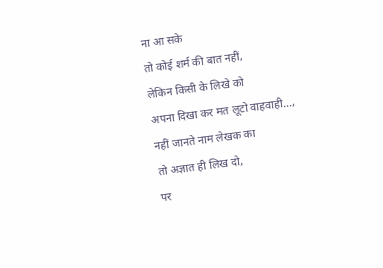ना आ सके
तो कोई शर्म की बात नहीं,
लेकिन किसी के लिखे को
अपना दिखा कर मत लूटो वाहवाही...,
नहीं जानते नाम लेखक का
तो अज्ञात ही लिख दो,
पर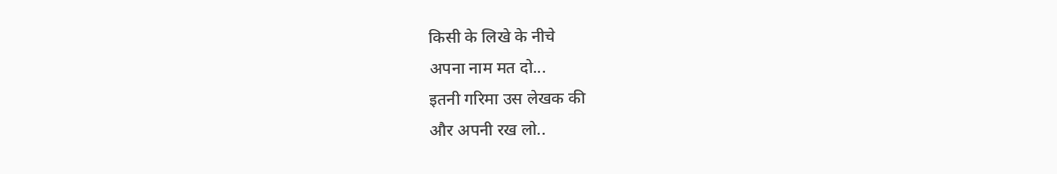किसी के लिखे के नीचे
अपना नाम मत दो...
इतनी गरिमा उस लेखक की
और अपनी रख लो..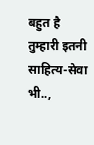बहुत है तुम्हारी इतनी
साहित्य-सेवा भी..,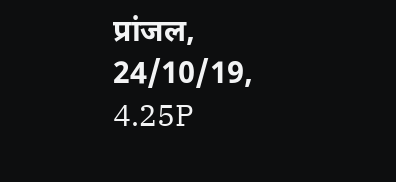प्रांजल,
24/10/19,
4.25P